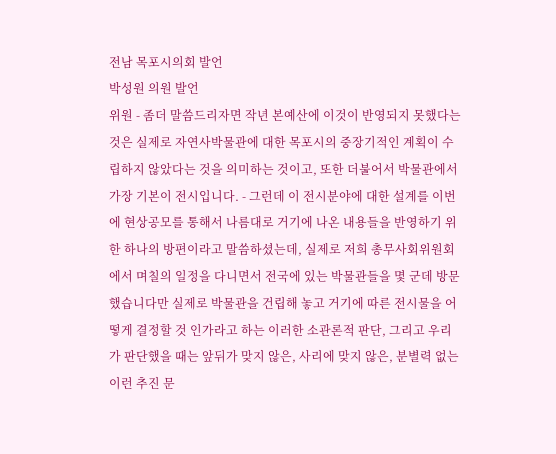전남 목포시의회 발언
박성원 의원 발언
위원 - 좀더 말씀드리자면 작년 본예산에 이것이 반영되지 못했다는 것은 실제로 자연사박물관에 대한 목포시의 중장기적인 계획이 수립하지 않았다는 것을 의미하는 것이고, 또한 더불어서 박물관에서 가장 기본이 전시입니다. - 그런데 이 전시분야에 대한 설계를 이번에 현상공모를 통해서 나름대로 거기에 나온 내용들을 반영하기 위한 하나의 방편이라고 말씀하셨는데, 실제로 저희 총무사회위원회에서 며칠의 일정을 다니면서 전국에 있는 박물관들을 몇 군데 방문했습니다만 실제로 박물관을 건립해 놓고 거기에 따른 전시물을 어떻게 결정할 것 인가라고 하는 이러한 소관론적 판단, 그리고 우리가 판단했을 때는 앞뒤가 맞지 않은, 사리에 맞지 않은, 분별력 없는 이런 추진 문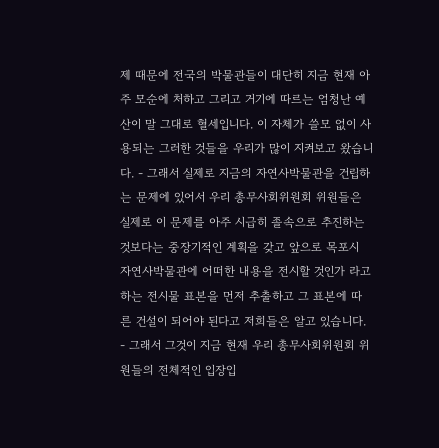제 때문에 전국의 박물관들이 대단히 지금 현재 아주 모순에 처하고 그리고 거기에 따르는 엄청난 예산이 말 그대로 혈세입니다. 이 자체가 쓸모 없이 사용되는 그러한 것들을 우리가 많이 지켜보고 왔습니다. - 그래서 실제로 지금의 자연사박물관을 건립하는 문제에 있어서 우리 총무사회위원회 위원들은 실제로 이 문제를 아주 시급히 졸속으로 추진하는 것보다는 중장기적인 계획을 갖고 앞으로 목포시 자연사박물관에 어떠한 내용을 전시할 것인가 라고 하는 전시물 표본을 먼저 추출하고 그 표본에 따른 건설이 되어야 된다고 저희들은 알고 있습니다. - 그래서 그것이 지금 현재 우리 총무사회위원회 위원들의 전체적인 입장입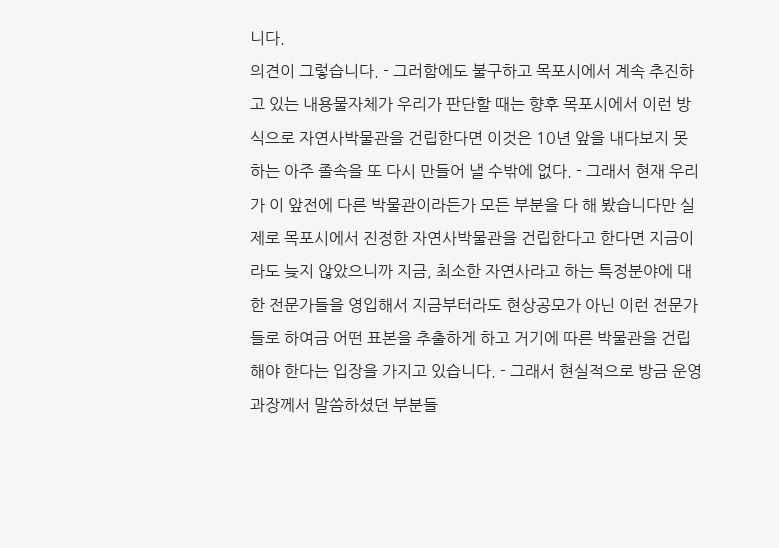니다.
의견이 그렇습니다. - 그러함에도 불구하고 목포시에서 계속 추진하고 있는 내용물자체가 우리가 판단할 때는 향후 목포시에서 이런 방식으로 자연사박물관을 건립한다면 이것은 10년 앞을 내다보지 못하는 아주 졸속을 또 다시 만들어 낼 수밖에 없다. - 그래서 현재 우리가 이 앞전에 다른 박물관이라든가 모든 부분을 다 해 봤습니다만 실제로 목포시에서 진정한 자연사박물관을 건립한다고 한다면 지금이라도 늦지 않았으니까 지금, 최소한 자연사라고 하는 특정분야에 대한 전문가들을 영입해서 지금부터라도 현상공모가 아닌 이런 전문가들로 하여금 어떤 표본을 추출하게 하고 거기에 따른 박물관을 건립해야 한다는 입장을 가지고 있습니다. - 그래서 현실적으로 방금 운영과장께서 말씀하셨던 부분들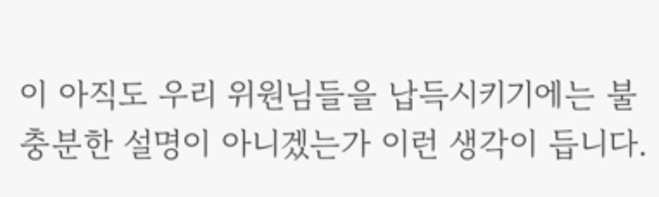이 아직도 우리 위원님들을 납득시키기에는 불충분한 설명이 아니겠는가 이런 생각이 듭니다.